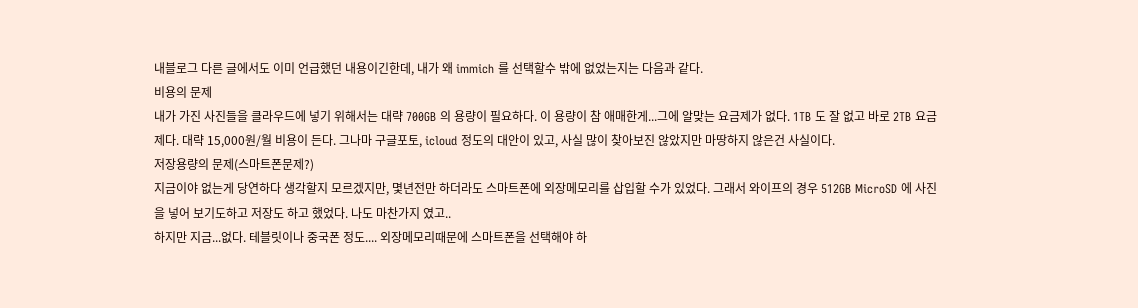내블로그 다른 글에서도 이미 언급했던 내용이긴한데, 내가 왜 immich 를 선택할수 밖에 없었는지는 다음과 같다.
비용의 문제
내가 가진 사진들을 클라우드에 넣기 위해서는 대략 700GB 의 용량이 필요하다. 이 용량이 참 애매한게...그에 알맞는 요금제가 없다. 1TB 도 잘 없고 바로 2TB 요금제다. 대략 15,000원/월 비용이 든다. 그나마 구글포토, icloud 정도의 대안이 있고, 사실 많이 찾아보진 않았지만 마땅하지 않은건 사실이다.
저장용량의 문제(스마트폰문제?)
지금이야 없는게 당연하다 생각할지 모르겠지만, 몇년전만 하더라도 스마트폰에 외장메모리를 삽입할 수가 있었다. 그래서 와이프의 경우 512GB MicroSD 에 사진을 넣어 보기도하고 저장도 하고 했었다. 나도 마찬가지 였고..
하지만 지금...없다. 테블릿이나 중국폰 정도.... 외장메모리때문에 스마트폰을 선택해야 하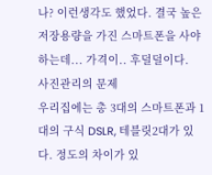나? 이런생각도 했었다. 결국 높은 저장용량을 가진 스마트폰을 사야 하는데... 가격이.. 후덜덜이다.
사진관리의 문제
우리집에는 총 3대의 스마트폰과 1대의 구식 DSLR, 테블릿2대가 있다. 정도의 차이가 있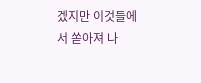겠지만 이것들에서 쏟아져 나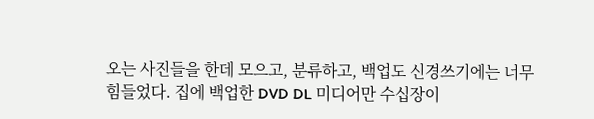오는 사진들을 한데 모으고, 분류하고, 백업도 신경쓰기에는 너무 힘들었다. 집에 백업한 DVD DL 미디어만 수십장이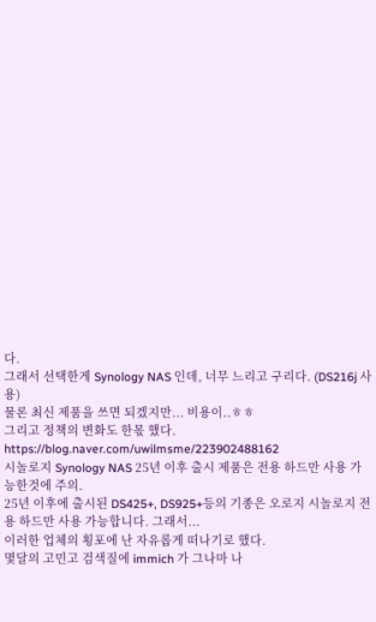다.
그래서 선택한게 Synology NAS 인데, 너무 느리고 구리다. (DS216j 사용)
물론 최신 제품을 쓰면 되겠지만... 비용이..ㅎㅎ
그리고 정책의 변화도 한몫 했다.
https://blog.naver.com/uwilmsme/223902488162
시놀로지 Synology NAS 25년 이후 출시 제품은 전용 하드만 사용 가능한것에 주의.
25년 이후에 출시된 DS425+, DS925+등의 기종은 오로지 시놀로지 전용 하드만 사용 가능합니다. 그래서...
이러한 업체의 횡포에 난 자유롭게 떠나기로 했다.
몇달의 고민고 검색질에 immich 가 그나마 나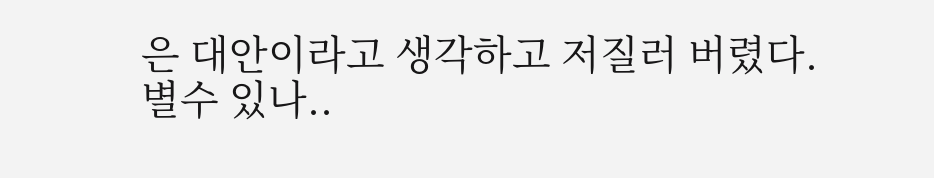은 대안이라고 생각하고 저질러 버렸다.
별수 있나..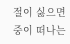절이 싫으면 중이 떠나는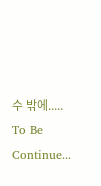수 밖에.....
To Be Continue...